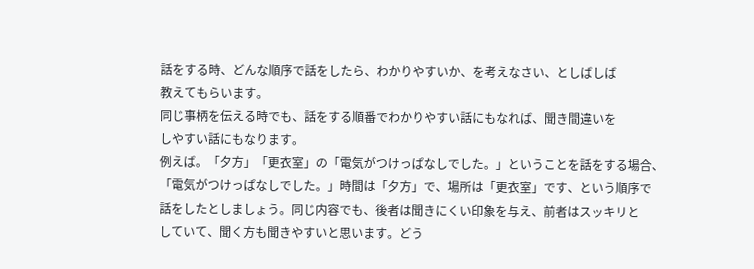話をする時、どんな順序で話をしたら、わかりやすいか、を考えなさい、としばしば
教えてもらいます。
同じ事柄を伝える時でも、話をする順番でわかりやすい話にもなれば、聞き間違いを
しやすい話にもなります。
例えば。「夕方」「更衣室」の「電気がつけっぱなしでした。」ということを話をする場合、
「電気がつけっぱなしでした。」時間は「夕方」で、場所は「更衣室」です、という順序で
話をしたとしましょう。同じ内容でも、後者は聞きにくい印象を与え、前者はスッキリと
していて、聞く方も聞きやすいと思います。どう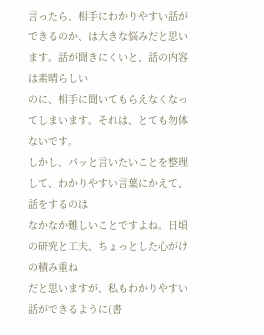言ったら、相手にわかりやすい話が
できるのか、は大きな悩みだと思います。話が聞きにくいと、話の内容は素晴らしい
のに、相手に聞いてもらえなくなってしまいます。それは、とても勿体ないです。
しかし、パッと言いたいことを整理して、わかりやすい言葉にかえて、話をするのは
なかなか難しいことですよね。日頃の研究と工夫、ちょっとした心がけの積み重ね
だと思いますが、私もわかりやすい話ができるように(書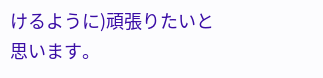けるように)頑張りたいと
思います。